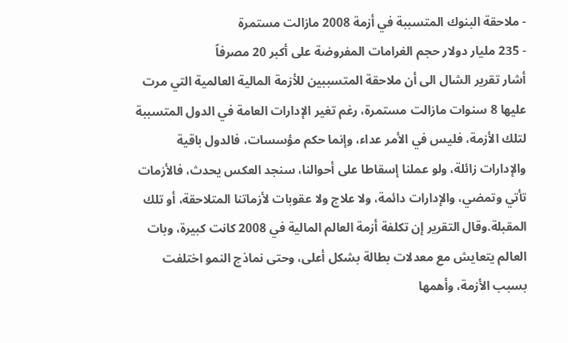- ملاحقة البنوك المتسببة في أزمة 2008 مازالت مستمرة
- 235 مليار دولار حجم الغرامات المفروضة على أكبر 20 مصرفاً
أشار تقرير الشال الى أن ملاحقة المتسببين للأزمة المالية العالمية التي مرت عليها 8 سنوات مازالت مستمرة، رغم تغير الإدارات العامة في الدول المتسببة لتلك الأزمة، فليس في الأمر عداء، وإنما حكم مؤسسات، فالدول باقية والإدارات زائلة، ولو عملنا إسقاطا على أحوالنا، سنجد العكس يحدث، فالأزمات تأتي وتمضي، والإدارات دائمة، ولا علاج ولا عقوبات لأزماتنا المتلاحقة، أو تلك المقبلة.وقال التقرير إن تكلفة أزمة العالم المالية في 2008 كانت كبيرة، وبات العالم يتعايش مع معدلات بطالة بشكل أعلى، وحتى نماذج النمو اختلفت بسبب الأزمة، وأهمها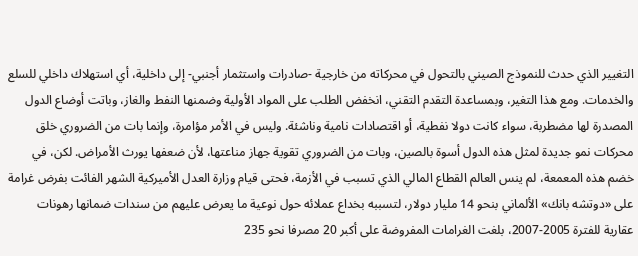التغيير الذي حدث للنموذج الصيني بالتحول في محركاته من خارجية -صادرات واستثمار أجنبي- إلى داخلية، أي استهلاك داخلي للسلع والخدمات. ومع هذا التغير، وبمساعدة التقدم التقني، انخفض الطلب على المواد الأولية وضمنها النفط والغاز، وباتت أوضاع الدول المصدرة لها مضطربة، سواء كانت دولا نفطية، أو اقتصادات نامية وناشئة. وليس في الأمر مؤامرة، وإنما بات من الضروري خلق محركات نمو جديدة لمثل هذه الدول أسوة بالصين، وبات من الضروري تقوية جهاز مناعتها، لأن ضعفها يورث الأمراض. لكن، في خضم هذه المعمعة، لم ينس العالم القطاع المالي الذي تسبب في الأزمة، فحتى قيام وزارة العدل الأميركية الشهر الفائت بفرض غرامة على «دوتشه بانك» الألماني بنحو 14 مليار دولار، لتسببه بخداع عملائه حول نوعية ما يعرض عليهم من سندات ضمانها رهونات عقارية للفترة 2005-2007، بلغت الغرامات المفروضة على أكبر 20 مصرفا نحو 235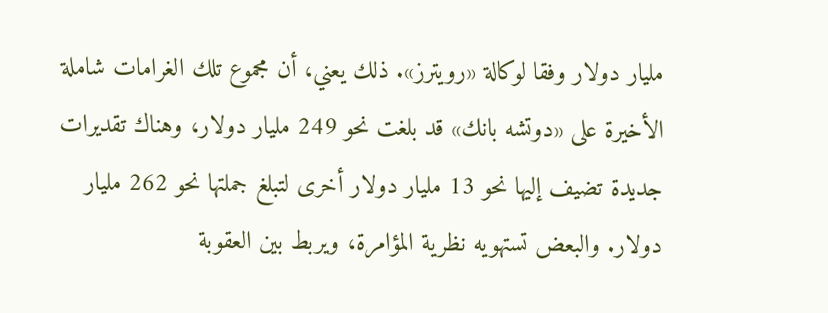مليار دولار وفقا لوكالة «رويترز». ذلك يعني، أن مجموع تلك الغرامات شاملة الأخيرة على «دوتشه بانك» قد بلغت نحو 249 مليار دولار، وهناك تقديرات جديدة تضيف إليها نحو 13 مليار دولار أخرى لتبلغ جملتها نحو 262 مليار دولار. والبعض تستهويه نظرية المؤامرة، ويربط بين العقوبة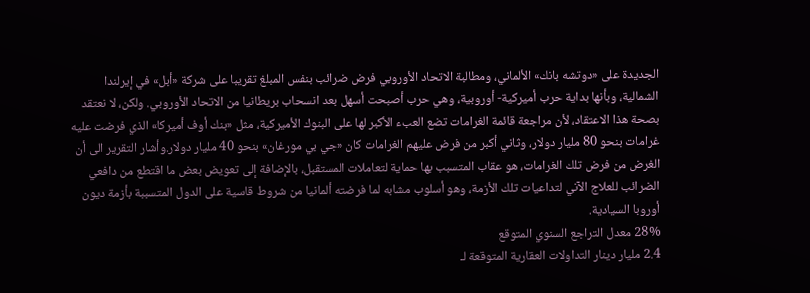الجديدة على «دوتشه بانك» الألماني، ومطالبة الاتحاد الأوروبي فرض ضرائب بنفس المبلغ تقريبا على شركة «أبل» في إيرلندا الشمالية، وبأنها بداية حرب أميركية- أوروبية، وهي حرب أصبحت أسهل بعد انسحاب بريطانيا من الاتحاد الأوروبي. ولكن، لا نعتقد بصحة هذا الاعتقاد، لأن مراجعة قائمة الغرامات تضع العبء الأكبر لها على البنوك الأميركية، مثل «بنك أوف أميركا» الذي فرضت عليه غرامات بنحو 80 مليار دولار، وثاني أكبر من فرض عليهم الغرامات كان «جي بي مورغان» بنحو 40 مليار دولار.وأشار التقرير الى أن الغرض من فرض تلك الغرامات، هو عقاب المتسبب بها حماية لتعاملات المستقبل، بالإضافة إلى تعويض بعض ما اقتطع من دافعي الضرائب للعلاج الآني لتداعيات تلك الأزمة، وهو أسلوب مشابه لما فرضته ألمانيا من شروط قاسية على الدول المتسببة بأزمة ديون أوروبا السيادية.
28% معدل التراجع السنوي المتوقع
2.4 مليار دينار التداولات العقارية المتوقعة لـ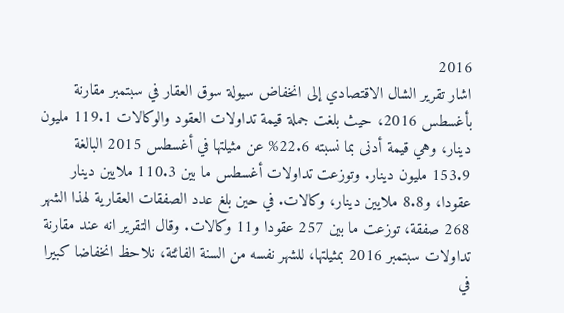2016
اشار تقرير الشال الاقتصادي إلى انخفاض سيولة سوق العقار في سبتمبر مقارنة بأغسطس 2016، حيث بلغت جملة قيمة تداولات العقود والوكالات 119.1 مليون دينار، وهي قيمة أدنى بما نسبته 22.6% عن مثيلتها في أغسطس 2015 البالغة 153.9 مليون دينار. وتوزعت تداولات أغسطس ما بين 110.3 ملايين دينار عقودا، و8.8 ملايين دينار، وكالات. في حين بلغ عدد الصفقات العقارية لهذا الشهر 268 صفقة، توزعت ما بين 257 عقودا و11 وكالات. وقال التقرير انه عند مقارنة تداولات سبتمبر 2016 بمثيلتها، للشهر نفسه من السنة الفائتة، نلاحظ انخفاضا كبيرا في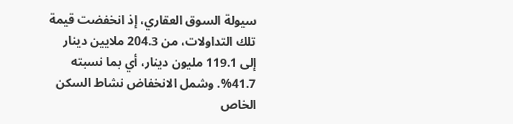سيولة السوق العقاري، إذ انخفضت قيمة تلك التداولات، من 204.3 ملايين دينار إلى 119.1 مليون دينار، أي بما نسبته 41.7%. وشمل الانخفاض نشاط السكن الخاص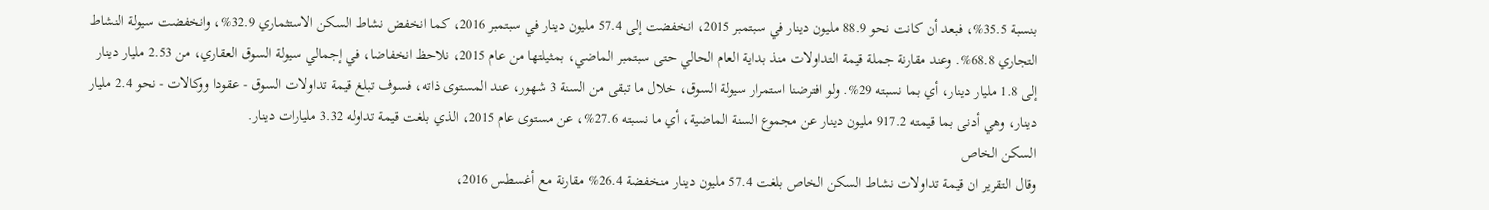بنسبة 35.5%، فبعد أن كانت نحو 88.9 مليون دينار في سبتمبر 2015، انخفضت إلى 57.4 مليون دينار في سبتمبر 2016، كما انخفض نشاط السكن الاستثماري 32.9%، وانخفضت سيولة النشاط التجاري 68.8%. وعند مقارنة جملة قيمة التداولات منذ بداية العام الحالي حتى سبتمبر الماضي، بمثيلتها من عام 2015، نلاحظ انخفاضا، في إجمالي سيولة السوق العقاري، من 2.53 مليار دينار إلى 1.8 مليار دينار، أي بما نسبته 29%. ولو افترضنا استمرار سيولة السوق، خلال ما تبقى من السنة 3 شهور، عند المستوى ذاته، فسوف تبلغ قيمة تداولات السوق - عقودا ووكالات - نحو 2.4 مليار دينار، وهي أدنى بما قيمته 917.2 مليون دينار عن مجموع السنة الماضية، أي ما نسبته 27.6%، عن مستوى عام 2015، الذي بلغت قيمة تداوله 3.32 مليارات دينار.
السكن الخاص
وقال التقرير ان قيمة تداولات نشاط السكن الخاص بلغت 57.4 مليون دينار منخفضة 26.4% مقارنة مع أغسطس 2016،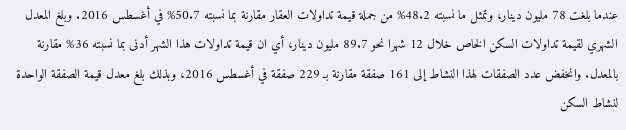عندما بلغت 78 مليون دينار، وتمثل ما نسبته 48.2% من جملة قيمة تداولات العقار مقارنة بما نسبته 50.7% في أغسطس 2016. وبلغ المعدل الشهري لقيمة تداولات السكن الخاص خلال 12 شهرا نحو 89.7 مليون دينار، أي ان قيمة تداولات هذا الشهر أدنى بما نسبته 36% مقارنة بالمعدل. وانخفض عدد الصفقات لهذا النشاط إلى 161 صفقة مقارنة بـ 229 صفقة في أغسطس 2016، وبذلك بلغ معدل قيمة الصفقة الواحدة لنشاط السكن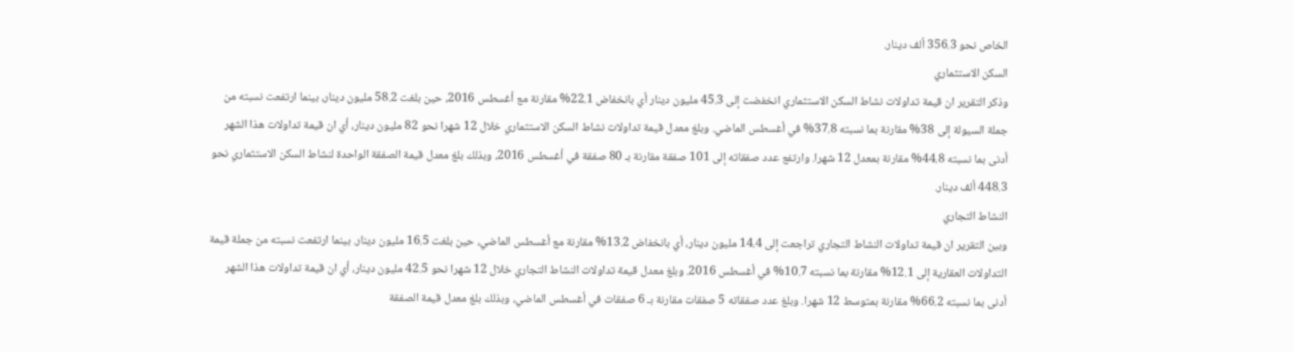الخاص نحو 356.3 ألف دينار.
السكن الاستثماري
وذكر التقرير ان قيمة تداولات نشاط السكن الاستثماري انخفضت إلى 45.3 مليون دينار أي بانخفاض 22.1% مقارنة مع أغسطس 2016، حين بلغت 58.2 مليون دينار، بينما ارتفعت نسبته من جملة السيولة إلى 38% مقارنة بما نسبته 37.8% في أغسطس الماضي. وبلغ معدل قيمة تداولات نشاط السكن الاستثماري خلال 12 شهرا نحو 82 مليون دينار، أي ان قيمة تداولات هذا الشهر أدنى بما نسبته 44.8% مقارنة بمعدل 12 شهرا. وارتفع عدد صفقاته إلى 101 صفقة مقارنة بـ 80 صفقة في أغسطس 2016، وبذلك بلغ معدل قيمة الصفقة الواحدة لنشاط السكن الاستثماري نحو 448.3 ألف دينار.
النشاط التجاري
وبين التقرير ان قيمة تداولات النشاط التجاري تراجعت إلى 14.4 مليون دينار، أي بانخفاض 13.2% مقارنة مع أغسطس الماضي، حين بلغت 16.5 مليون دينار. بينما ارتفعت نسبته من جملة قيمة التداولات العقارية إلى 12.1% مقارنة بما نسبته 10.7% في أغسطس 2016. وبلغ معدل قيمة تداولات النشاط التجاري خلال 12 شهرا نحو 42.5 مليون دينار، أي ان قيمة تداولات هذا الشهر أدنى بما نسبته 66.2% مقارنة بمتوسط 12 شهرا. وبلغ عدد صفقاته 5 صفقات مقارنة بـ 6 صفقات في أغسطس الماضي، وبذلك بلغ معدل قيمة الصفقة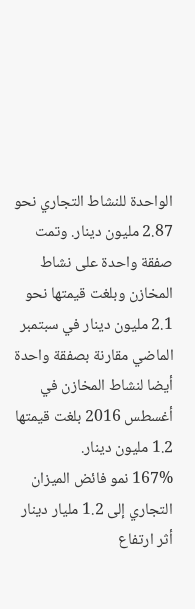الواحدة للنشاط التجاري نحو 2.87 مليون دينار. وتمت صفقة واحدة على نشاط المخازن وبلغت قيمتها نحو 2.1 مليون دينار في سبتمبر الماضي مقارنة بصفقة واحدة أيضا لنشاط المخازن في أغسطس 2016 بلغت قيمتها 1.2 مليون دينار.
167% نمو فائض الميزان التجاري إلى 1.2 مليار دينار
أثر ارتفاع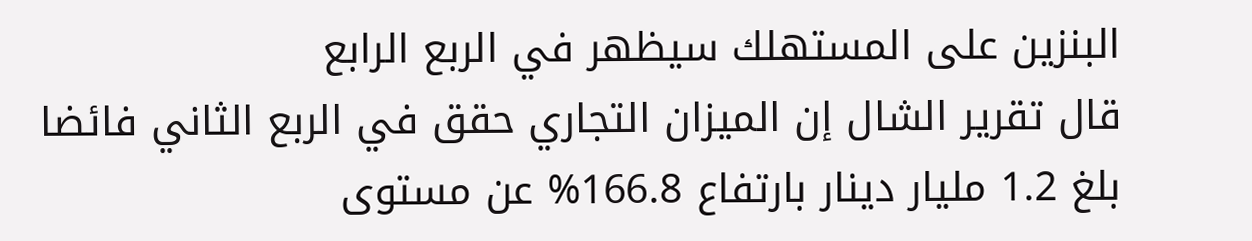البنزين على المستهلك سيظهر في الربع الرابع
قال تقرير الشال إن الميزان التجاري حقق في الربع الثاني فائضا بلغ 1.2 مليار دينار بارتفاع 166.8% عن مستوى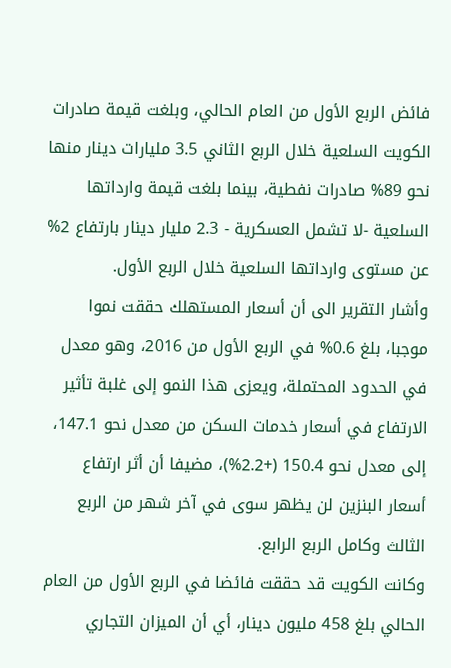فائض الربع الأول من العام الحالي، وبلغت قيمة صادرات الكويت السلعية خلال الربع الثاني 3.5 مليارات دينار منها نحو 89% صادرات نفطية، بينما بلغت قيمة وارداتها السلعية -لا تشمل العسكرية - 2.3 مليار دينار بارتفاع 2% عن مستوى وارداتها السلعية خلال الربع الأول.
وأشار التقرير الى أن أسعار المستهلك حققت نموا موجبا، بلغ 0.6% في الربع الأول من 2016، وهو معدل في الحدود المحتملة، ويعزى هذا النمو إلى غلبة تأثير الارتفاع في أسعار خدمات السكن من معدل نحو 147.1، إلى معدل نحو 150.4 (+2.2%)، مضيفا أن أثر ارتفاع أسعار البنزين لن يظهر سوى في آخر شهر من الربع الثالث وكامل الربع الرابع.
وكانت الكويت قد حققت فائضا في الربع الأول من العام الحالي بلغ 458 مليون دينار، أي أن الميزان التجاري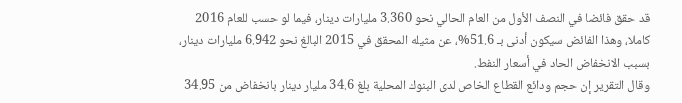قد حقق فائضا في النصف الأول من العام الحالي نحو 3.360 مليارات دينار، فيما لو حسب للعام 2016 كاملا، وهذا الفائض سيكون أدنى بـ 51.6%، عن مثيله المحقق في 2015 البالغ نحو 6.942 مليارات دينار، بسبب الانخفاض الحاد في أسعار النفط.
وقال التقرير إن حجم ودائع القطاع الخاص لدى البنوك المحلية بلغ 34.6 مليار دينار بانخفاض من 34.95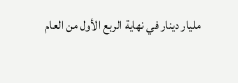مليار دينار في نهاية الربع الأول من العام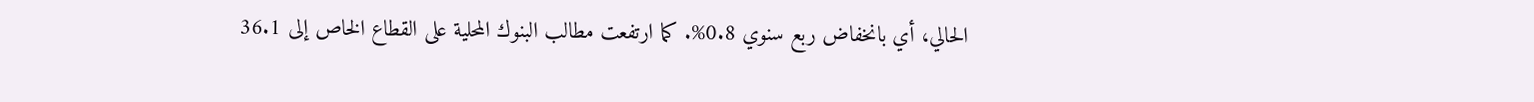الحالي، أي بانخفاض ربع سنوي 0.8%. كما ارتفعت مطالب البنوك المحلية على القطاع الخاص إلى 36.1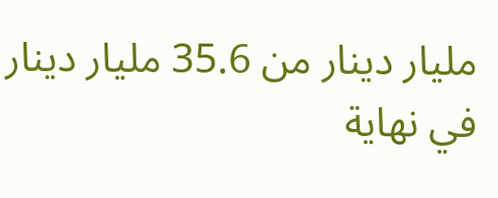مليار دينار من 35.6 مليار دينار في نهاية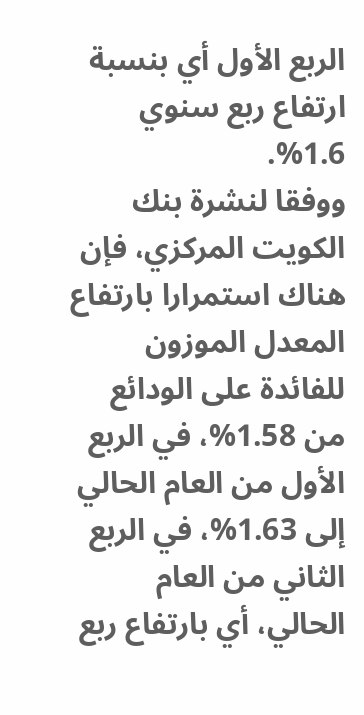الربع الأول أي بنسبة ارتفاع ربع سنوي 1.6%.
ووفقا لنشرة بنك الكويت المركزي، فإن هناك استمرارا بارتفاع المعدل الموزون للفائدة على الودائع من 1.58%، في الربع الأول من العام الحالي إلى 1.63%، في الربع الثاني من العام الحالي، أي بارتفاع ربع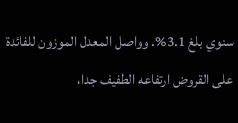سنوي بلغ 3.1%. وواصل المعدل الموزون للفائدة على القروض ارتفاعه الطفيف جدا،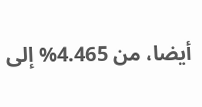أيضا، من 4.465% إلى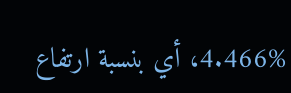4.466%، أي بنسبة ارتفاع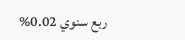ربع سنوي 0.02%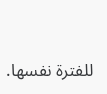للفترة نفسها.